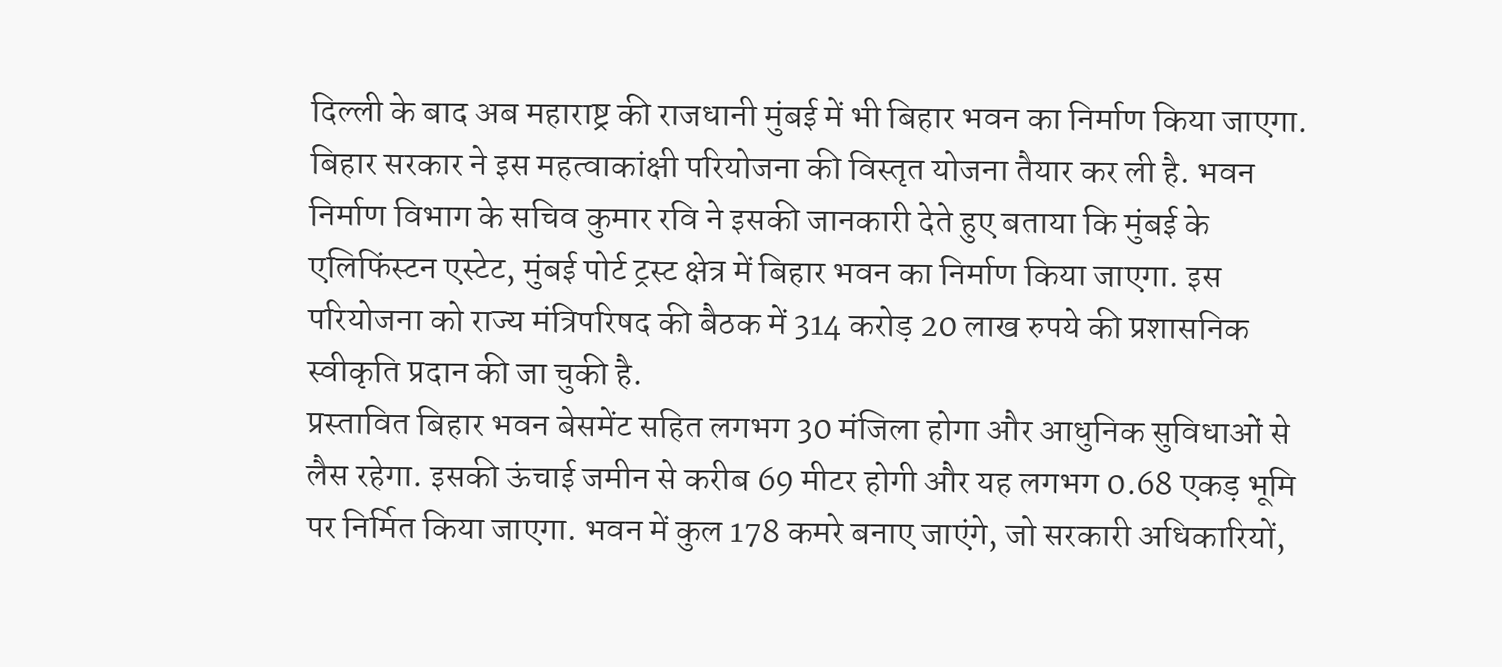दिल्ली के बाद अब महाराष्ट्र की राजधानी मुंबई में भी बिहार भवन का निर्माण किया जाएगा. बिहार सरकार ने इस महत्वाकांक्षी परियोजना की विस्तृत योजना तैयार कर ली है. भवन निर्माण विभाग के सचिव कुमार रवि ने इसकी जानकारी देते हुए बताया कि मुंबई के एलिफिंस्टन एस्टेट, मुंबई पोर्ट ट्रस्ट क्षेत्र में बिहार भवन का निर्माण किया जाएगा. इस परियोजना को राज्य मंत्रिपरिषद की बैठक में 314 करोड़ 20 लाख रुपये की प्रशासनिक स्वीकृति प्रदान की जा चुकी है.
प्रस्तावित बिहार भवन बेसमेंट सहित लगभग 30 मंजिला होगा और आधुनिक सुविधाओं से लैस रहेगा. इसकी ऊंचाई जमीन से करीब 69 मीटर होगी और यह लगभग 0.68 एकड़ भूमि पर निर्मित किया जाएगा. भवन में कुल 178 कमरे बनाए जाएंगे, जो सरकारी अधिकारियों,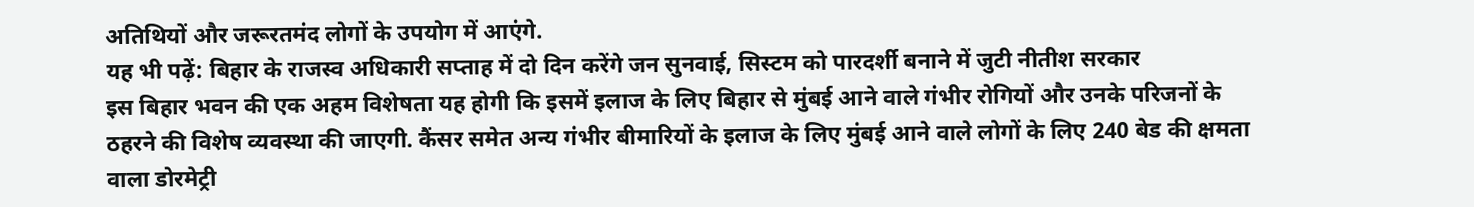अतिथियों और जरूरतमंद लोगों के उपयोग में आएंगे.
यह भी पढ़ें: बिहार के राजस्व अधिकारी सप्ताह में दो दिन करेंगे जन सुनवाई, सिस्टम को पारदर्शी बनाने में जुटी नीतीश सरकार
इस बिहार भवन की एक अहम विशेषता यह होगी कि इसमें इलाज के लिए बिहार से मुंबई आने वाले गंभीर रोगियों और उनके परिजनों के ठहरने की विशेष व्यवस्था की जाएगी. कैंसर समेत अन्य गंभीर बीमारियों के इलाज के लिए मुंबई आने वाले लोगों के लिए 240 बेड की क्षमता वाला डोरमेट्री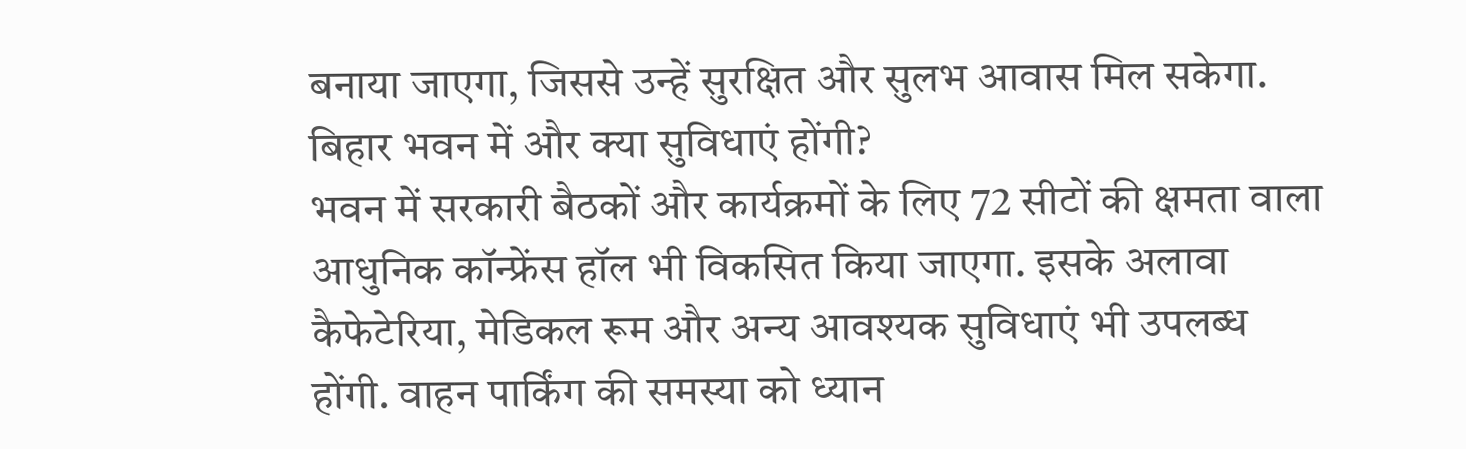बनाया जाएगा, जिससे उन्हें सुरक्षित और सुलभ आवास मिल सकेगा.
बिहार भवन में और क्या सुविधाएं होंगी?
भवन में सरकारी बैठकों और कार्यक्रमों के लिए 72 सीटों की क्षमता वाला आधुनिक कॉन्फ्रेंस हॉल भी विकसित किया जाएगा. इसके अलावा कैफेटेरिया, मेडिकल रूम और अन्य आवश्यक सुविधाएं भी उपलब्ध होंगी. वाहन पार्किंग की समस्या को ध्यान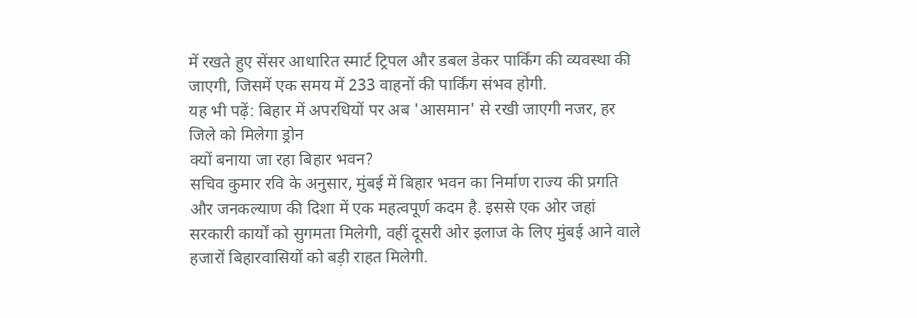में रखते हुए सेंसर आधारित स्मार्ट ट्रिपल और डबल डेकर पार्किंग की व्यवस्था की जाएगी, जिसमें एक समय में 233 वाहनों की पार्किंग संभव होगी.
यह भी पढ़ें: बिहार में अपरधियों पर अब 'आसमान' से रखी जाएगी नजर, हर जिले को मिलेगा ड्रोन
क्यों बनाया जा रहा बिहार भवन?
सचिव कुमार रवि के अनुसार, मुंबई में बिहार भवन का निर्माण राज्य की प्रगति और जनकल्याण की दिशा में एक महत्वपूर्ण कदम है. इससे एक ओर जहां सरकारी कार्यों को सुगमता मिलेगी, वहीं दूसरी ओर इलाज के लिए मुंबई आने वाले हजारों बिहारवासियों को बड़ी राहत मिलेगी.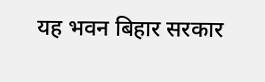यह भवन बिहार सरकार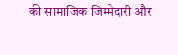की सामाजिक जिम्मेदारी और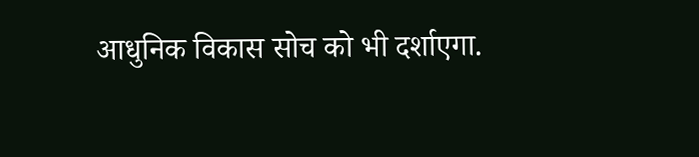आधुनिक विकास सोच को भी दर्शाएगा.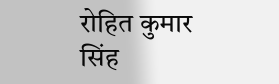रोहित कुमार सिंह